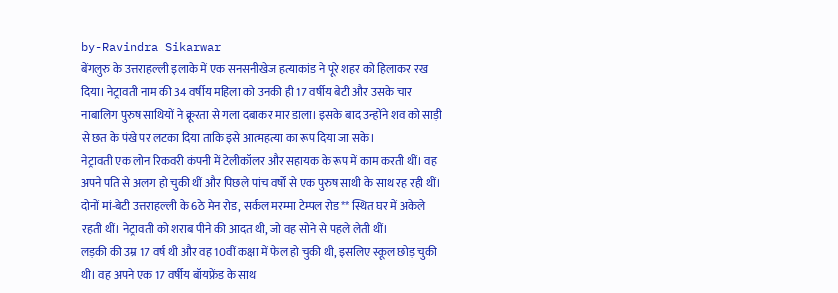by-Ravindra Sikarwar
बेंगलुरु के उत्तराहल्ली इलाके में एक सनसनीखेज हत्याकांड ने पूरे शहर को हिलाकर रख दिया। नेट्रावती नाम की 34 वर्षीय महिला को उनकी ही 17 वर्षीय बेटी और उसके चार नाबालिग पुरुष साथियों ने क्रूरता से गला दबाकर मार डाला। इसके बाद उन्होंने शव को साड़ी से छत के पंखे पर लटका दिया ताकि इसे आत्महत्या का रूप दिया जा सके।
नेट्रावती एक लोन रिकवरी कंपनी में टेलीकॉलर और सहायक के रूप में काम करती थीं। वह अपने पति से अलग हो चुकी थीं और पिछले पांच वर्षों से एक पुरुष साथी के साथ रह रही थीं। दोनों मां-बेटी उत्तराहल्ली के 6ठे मेन रोड, सर्कल मरम्मा टेम्पल रोड** स्थित घर में अकेले रहती थीं। नेट्रावती को शराब पीने की आदत थी, जो वह सोने से पहले लेती थीं।
लड़की की उम्र 17 वर्ष थी और वह 10वीं कक्षा में फेल हो चुकी थी, इसलिए स्कूल छोड़ चुकी थी। वह अपने एक 17 वर्षीय बॉयफ्रेंड के साथ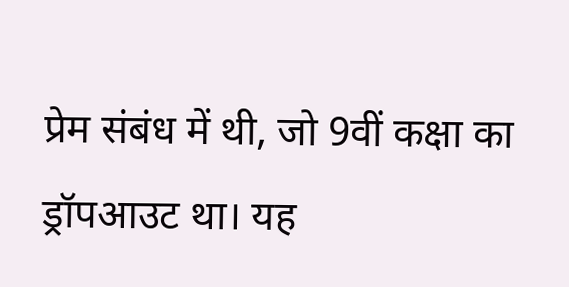प्रेम संबंध में थी, जो 9वीं कक्षा का ड्रॉपआउट था। यह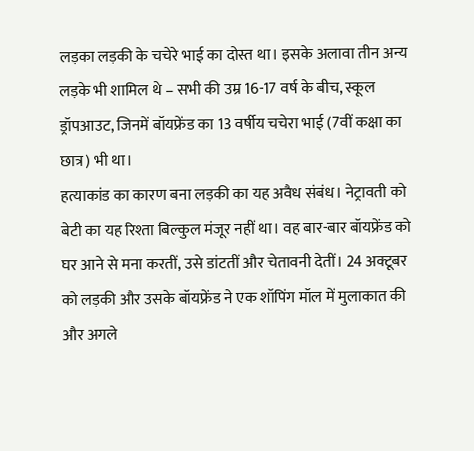लड़का लड़की के चचेरे भाई का दोस्त था। इसके अलावा तीन अन्य लड़के भी शामिल थे – सभी की उम्र 16-17 वर्ष के बीच, स्कूल ड्रॉपआउट, जिनमें बॉयफ्रेंड का 13 वर्षीय चचेरा भाई (7वीं कक्षा का छात्र) भी था।
हत्याकांड का कारण बना लड़की का यह अवैध संबंध। नेट्रावती को बेटी का यह रिश्ता बिल्कुल मंजूर नहीं था। वह बार-बार बॉयफ्रेंड को घर आने से मना करतीं, उसे डांटतीं और चेतावनी देतीं। 24 अक्टूबर को लड़की और उसके बॉयफ्रेंड ने एक शॉपिंग मॉल में मुलाकात की और अगले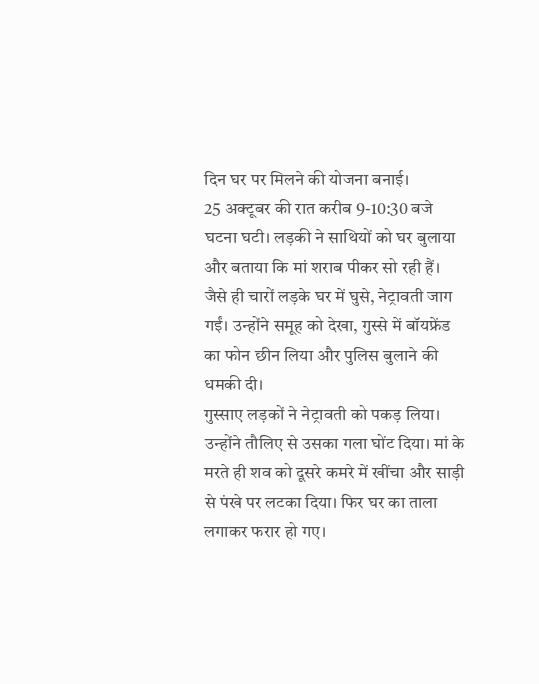दिन घर पर मिलने की योजना बनाई।
25 अक्टूबर की रात करीब 9-10:30 बजे घटना घटी। लड़की ने साथियों को घर बुलाया और बताया कि मां शराब पीकर सो रही हैं। जैसे ही चारों लड़के घर में घुसे, नेट्रावती जाग गईं। उन्होंने समूह को देखा, गुस्से में बॉयफ्रेंड का फोन छीन लिया और पुलिस बुलाने की धमकी दी।
गुस्साए लड़कों ने नेट्रावती को पकड़ लिया। उन्होंने तौलिए से उसका गला घोंट दिया। मां के मरते ही शव को दूसरे कमरे में खींचा और साड़ी से पंखे पर लटका दिया। फिर घर का ताला लगाकर फरार हो गए।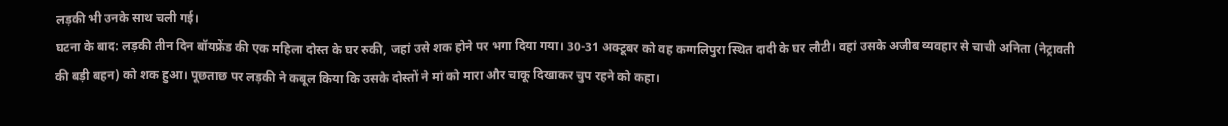लड़की भी उनके साथ चली गई।
घटना के बाद: लड़की तीन दिन बॉयफ्रेंड की एक महिला दोस्त के घर रुकी, जहां उसे शक होने पर भगा दिया गया। 30-31 अक्टूबर को वह कग्गलिपुरा स्थित दादी के घर लौटी। वहां उसके अजीब व्यवहार से चाची अनिता (नेट्रावती की बड़ी बहन) को शक हुआ। पूछताछ पर लड़की ने कबूल किया कि उसके दोस्तों ने मां को मारा और चाकू दिखाकर चुप रहने को कहा।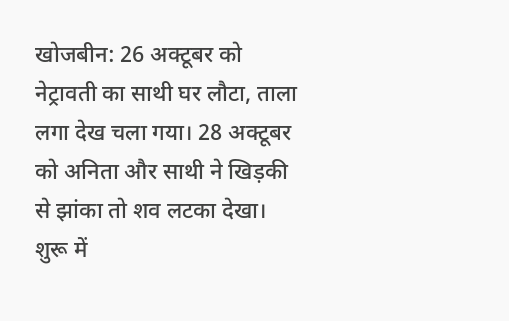खोजबीन: 26 अक्टूबर को नेट्रावती का साथी घर लौटा, ताला लगा देख चला गया। 28 अक्टूबर को अनिता और साथी ने खिड़की से झांका तो शव लटका देखा। शुरू में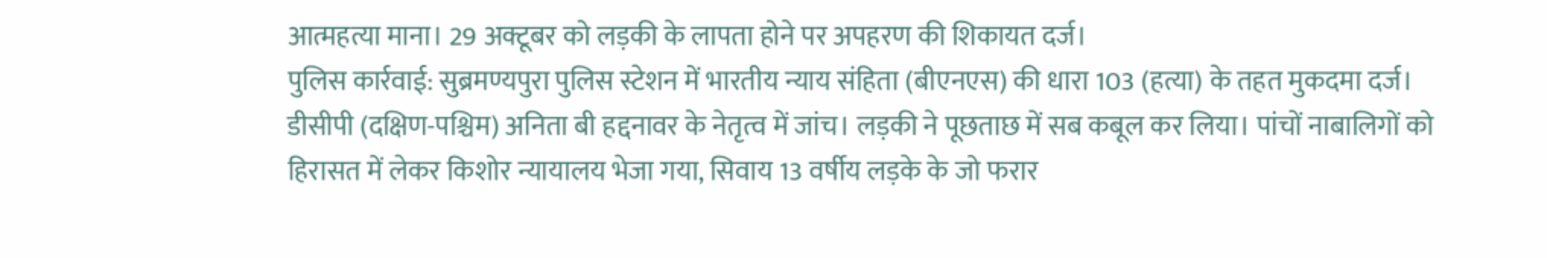आत्महत्या माना। 29 अक्टूबर को लड़की के लापता होने पर अपहरण की शिकायत दर्ज।
पुलिस कार्रवाई: सुब्रमण्यपुरा पुलिस स्टेशन में भारतीय न्याय संहिता (बीएनएस) की धारा 103 (हत्या) के तहत मुकदमा दर्ज। डीसीपी (दक्षिण-पश्चिम) अनिता बी हद्दनावर के नेतृत्व में जांच। लड़की ने पूछताछ में सब कबूल कर लिया। पांचों नाबालिगों को हिरासत में लेकर किशोर न्यायालय भेजा गया, सिवाय 13 वर्षीय लड़के के जो फरार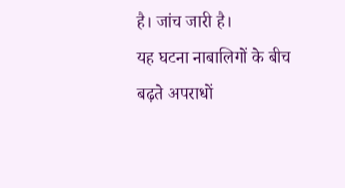है। जांच जारी है।
यह घटना नाबालिगों के बीच बढ़ते अपराधों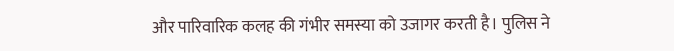और पारिवारिक कलह की गंभीर समस्या को उजागर करती है। पुलिस ने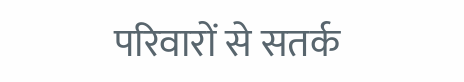परिवारों से सतर्क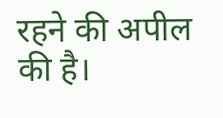रहने की अपील की है।